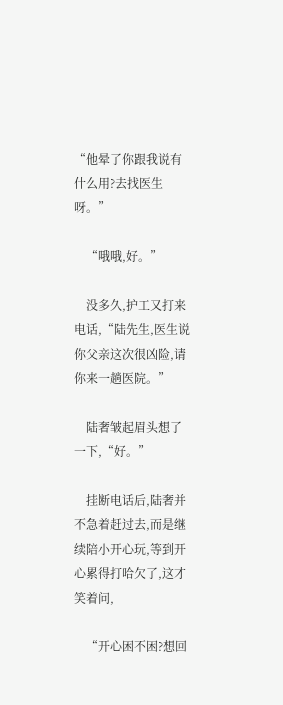“他晕了你跟我说有什么用?去找医生呀。”

    “哦哦,好。”

    没多久,护工又打来电话,“陆先生,医生说你父亲这次很凶险,请你来一趟医院。”

    陆奢皱起眉头想了一下,“好。”

    挂断电话后,陆奢并不急着赶过去,而是继续陪小开心玩,等到开心累得打哈欠了,这才笑着问,

    “开心困不困?想回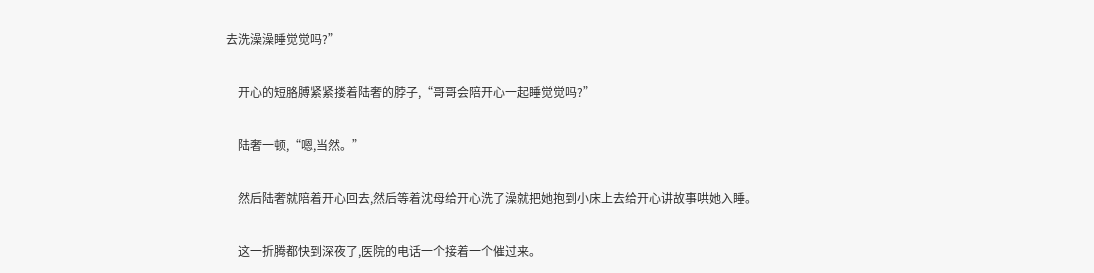去洗澡澡睡觉觉吗?”

    开心的短胳膊紧紧搂着陆奢的脖子,“哥哥会陪开心一起睡觉觉吗?”

    陆奢一顿,“嗯,当然。”

    然后陆奢就陪着开心回去,然后等着沈母给开心洗了澡就把她抱到小床上去给开心讲故事哄她入睡。

    这一折腾都快到深夜了,医院的电话一个接着一个催过来。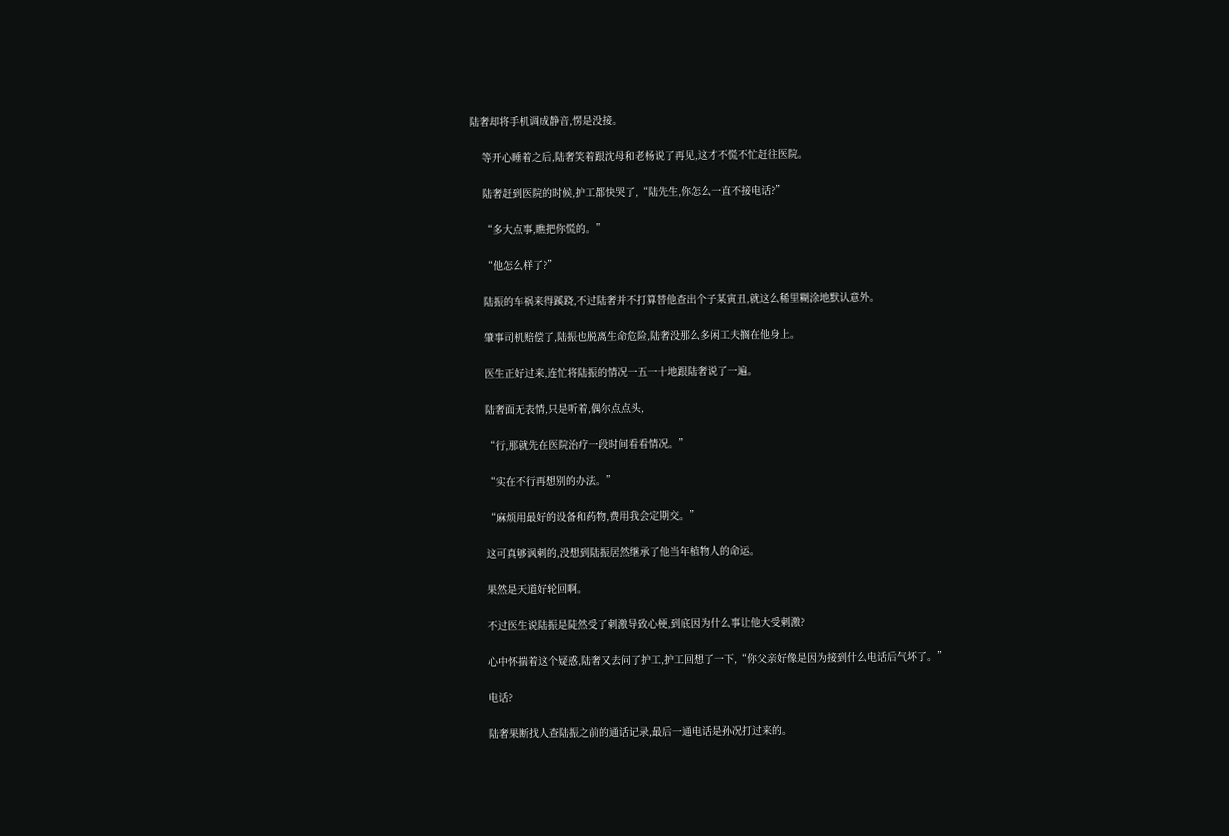陆奢却将手机调成静音,愣是没接。

    等开心睡着之后,陆奢笑着跟沈母和老杨说了再见,这才不慌不忙赶往医院。

    陆奢赶到医院的时候,护工都快哭了,“陆先生,你怎么一直不接电话?”

    “多大点事,瞧把你慌的。”

    “他怎么样了?”

    陆振的车祸来得蹊跷,不过陆奢并不打算替他查出个子某寅丑,就这么稀里糊涂地默认意外。

    肇事司机赔偿了,陆振也脱离生命危险,陆奢没那么多闲工夫搁在他身上。

    医生正好过来,连忙将陆振的情况一五一十地跟陆奢说了一遍。

    陆奢面无表情,只是听着,偶尔点点头,

    “行,那就先在医院治疗一段时间看看情况。”

    “实在不行再想别的办法。”

    “麻烦用最好的设备和药物,费用我会定期交。”

    这可真够讽刺的,没想到陆振居然继承了他当年植物人的命运。

    果然是天道好轮回啊。

    不过医生说陆振是陡然受了刺激导致心梗,到底因为什么事让他大受刺激?

    心中怀揣着这个疑惑,陆奢又去问了护工,护工回想了一下,“你父亲好像是因为接到什么电话后气坏了。”

    电话?

    陆奢果断找人查陆振之前的通话记录,最后一通电话是孙况打过来的。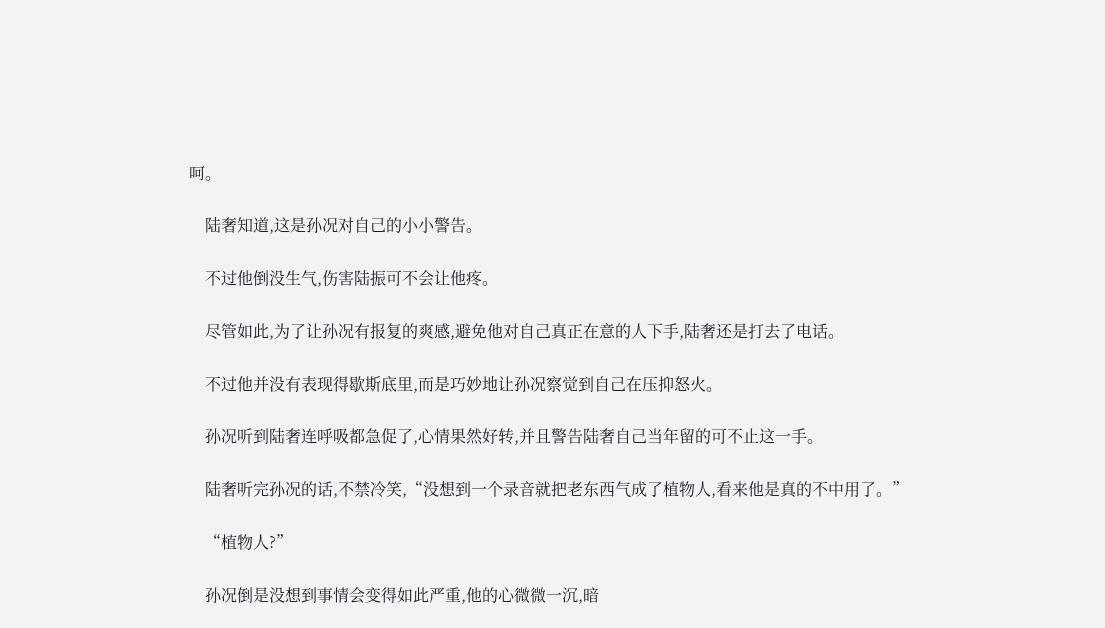呵。

    陆奢知道,这是孙况对自己的小小警告。

    不过他倒没生气,伤害陆振可不会让他疼。

    尽管如此,为了让孙况有报复的爽感,避免他对自己真正在意的人下手,陆奢还是打去了电话。

    不过他并没有表现得歇斯底里,而是巧妙地让孙况察觉到自己在压抑怒火。

    孙况听到陆奢连呼吸都急促了,心情果然好转,并且警告陆奢自己当年留的可不止这一手。

    陆奢听完孙况的话,不禁冷笑,“没想到一个录音就把老东西气成了植物人,看来他是真的不中用了。”

    “植物人?”

    孙况倒是没想到事情会变得如此严重,他的心微微一沉,暗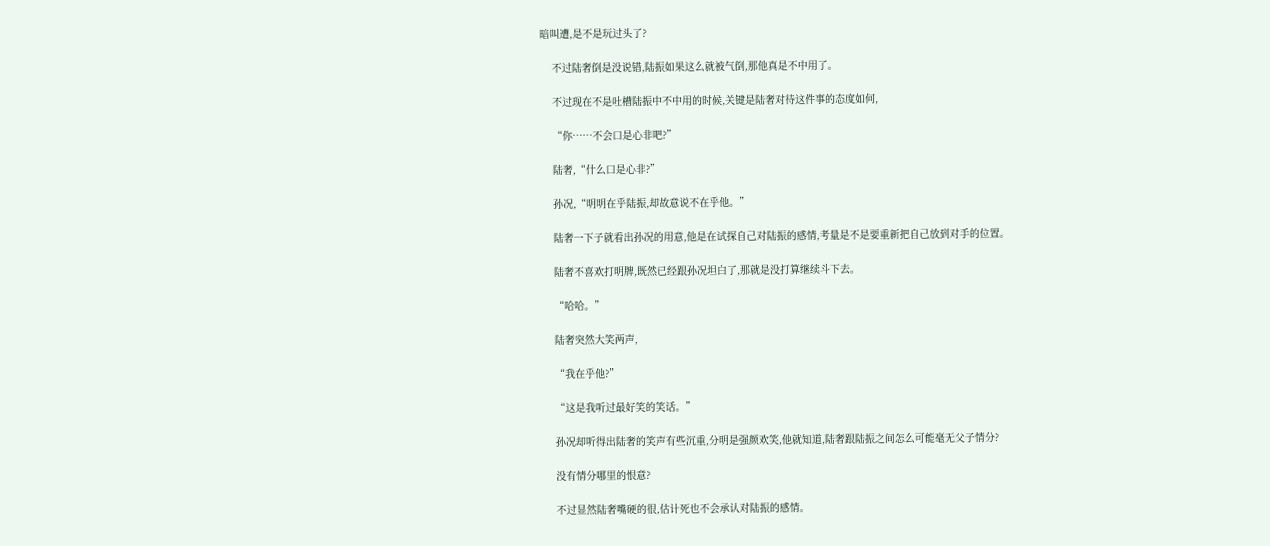暗叫遭,是不是玩过头了?

    不过陆奢倒是没说错,陆振如果这么就被气倒,那他真是不中用了。

    不过现在不是吐槽陆振中不中用的时候,关键是陆奢对待这件事的态度如何,

    “你……不会口是心非吧?”

    陆奢,“什么口是心非?”

    孙况,“明明在乎陆振,却故意说不在乎他。”

    陆奢一下子就看出孙况的用意,他是在试探自己对陆振的感情,考量是不是要重新把自己放到对手的位置。

    陆奢不喜欢打明牌,既然已经跟孙况坦白了,那就是没打算继续斗下去。

    “哈哈。”

    陆奢突然大笑两声,

    “我在乎他?”

    “这是我听过最好笑的笑话。”

    孙况却听得出陆奢的笑声有些沉重,分明是强颜欢笑,他就知道,陆奢跟陆振之间怎么可能毫无父子情分?

    没有情分哪里的恨意?

    不过显然陆奢嘴硬的很,估计死也不会承认对陆振的感情。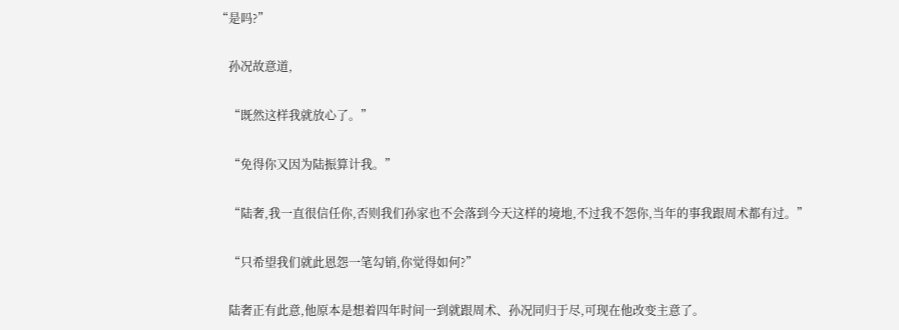“是吗?”

    孙况故意道,

    “既然这样我就放心了。”

    “免得你又因为陆振算计我。”

    “陆奢,我一直很信任你,否则我们孙家也不会落到今天这样的境地,不过我不怨你,当年的事我跟周术都有过。”

    “只希望我们就此恩怨一笔勾销,你觉得如何?”

    陆奢正有此意,他原本是想着四年时间一到就跟周术、孙况同归于尽,可现在他改变主意了。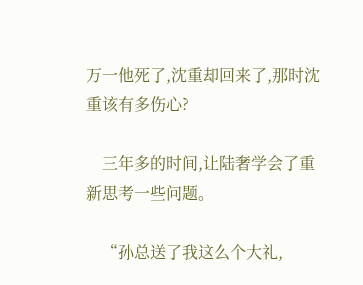万一他死了,沈重却回来了,那时沈重该有多伤心?

    三年多的时间,让陆奢学会了重新思考一些问题。

    “孙总送了我这么个大礼,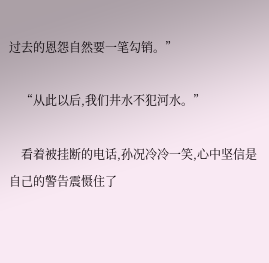过去的恩怨自然要一笔勾销。”

    “从此以后,我们井水不犯河水。”

    看着被挂断的电话,孙况冷冷一笑,心中坚信是自己的警告震慑住了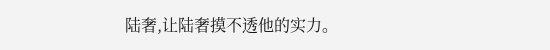陆奢,让陆奢摸不透他的实力。